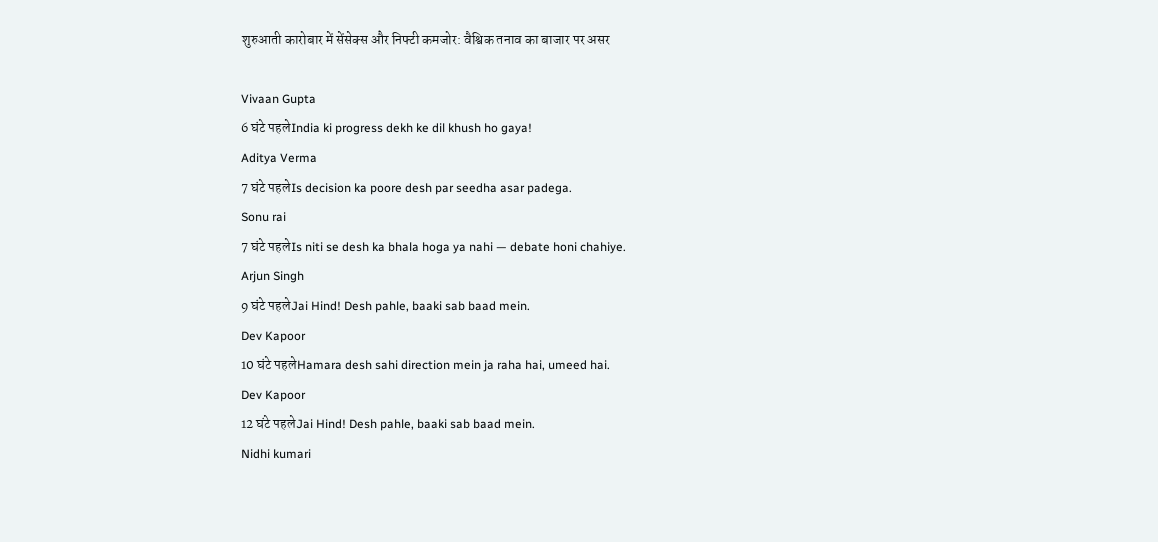शुरुआती कारोबार में सेंसेक्स और निफ्टी कमजोर: वैश्विक तनाव का बाजार पर असर

Vivaan Gupta
6 घंटे पहलेIndia ki progress dekh ke dil khush ho gaya!
Aditya Verma
7 घंटे पहलेIs decision ka poore desh par seedha asar padega.
Sonu rai
7 घंटे पहलेIs niti se desh ka bhala hoga ya nahi — debate honi chahiye.
Arjun Singh
9 घंटे पहलेJai Hind! Desh pahle, baaki sab baad mein.
Dev Kapoor
10 घंटे पहलेHamara desh sahi direction mein ja raha hai, umeed hai.
Dev Kapoor
12 घंटे पहलेJai Hind! Desh pahle, baaki sab baad mein.
Nidhi kumari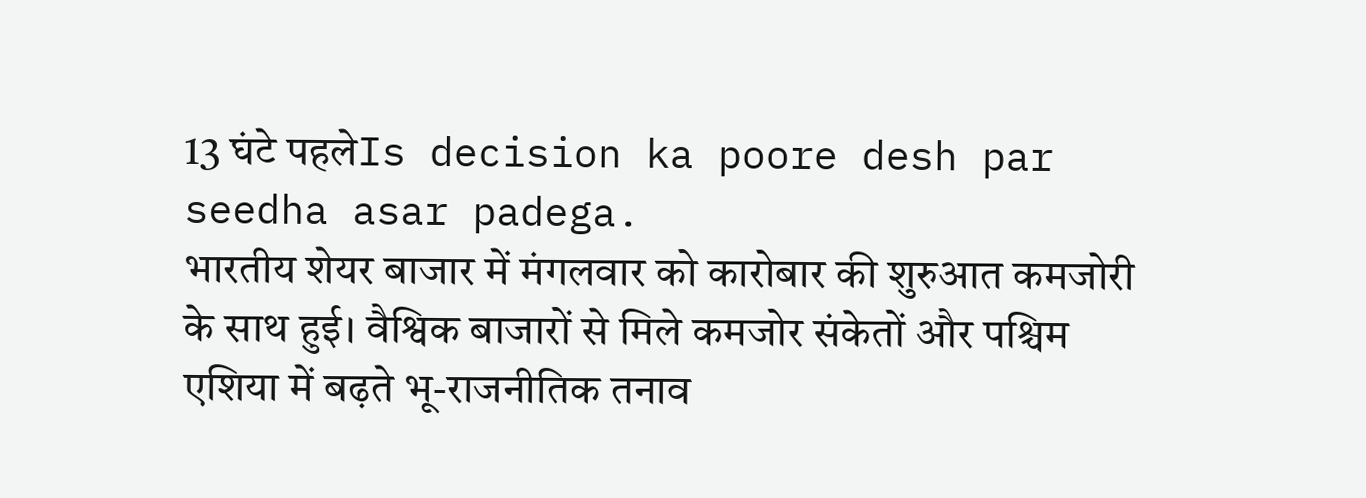13 घंटे पहलेIs decision ka poore desh par seedha asar padega.
भारतीय शेयर बाजार में मंगलवार को कारोबार की शुरुआत कमजोरी के साथ हुई। वैश्विक बाजारों से मिले कमजोर संकेतों और पश्चिम एशिया में बढ़ते भू-राजनीतिक तनाव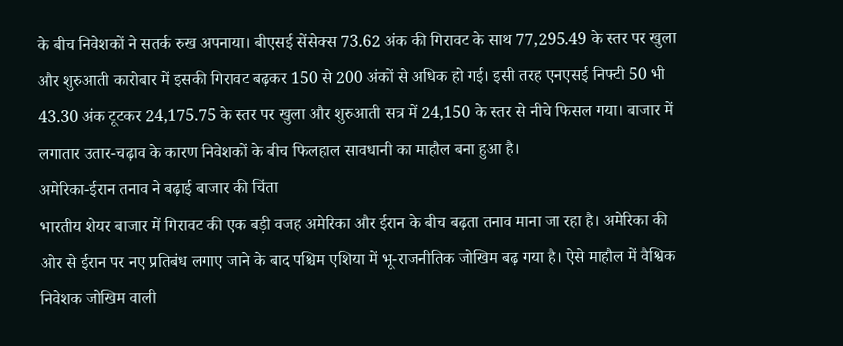के बीच निवेशकों ने सतर्क रुख अपनाया। बीएसई सेंसेक्स 73.62 अंक की गिरावट के साथ 77,295.49 के स्तर पर खुला और शुरुआती कारोबार में इसकी गिरावट बढ़कर 150 से 200 अंकों से अधिक हो गई। इसी तरह एनएसई निफ्टी 50 भी 43.30 अंक टूटकर 24,175.75 के स्तर पर खुला और शुरुआती सत्र में 24,150 के स्तर से नीचे फिसल गया। बाजार में लगातार उतार-चढ़ाव के कारण निवेशकों के बीच फिलहाल सावधानी का माहौल बना हुआ है।
अमेरिका-ईरान तनाव ने बढ़ाई बाजार की चिंता
भारतीय शेयर बाजार में गिरावट की एक बड़ी वजह अमेरिका और ईरान के बीच बढ़ता तनाव माना जा रहा है। अमेरिका की ओर से ईरान पर नए प्रतिबंध लगाए जाने के बाद पश्चिम एशिया में भू-राजनीतिक जोखिम बढ़ गया है। ऐसे माहौल में वैश्विक निवेशक जोखिम वाली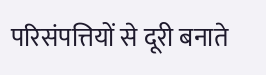परिसंपत्तियों से दूरी बनाते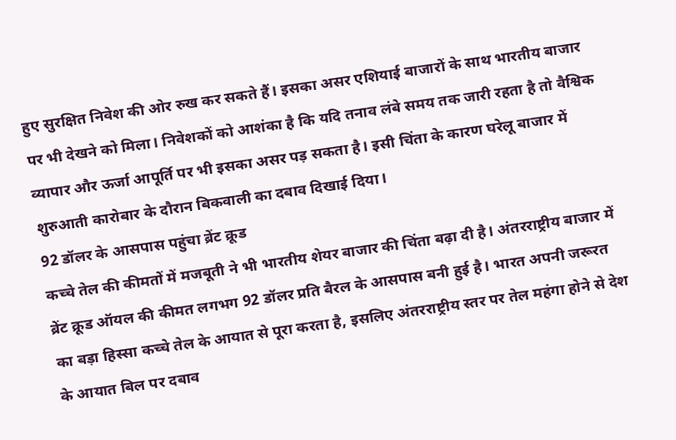हुए सुरक्षित निवेश की ओर रुख कर सकते हैं। इसका असर एशियाई बाजारों के साथ भारतीय बाजार पर भी देखने को मिला। निवेशकों को आशंका है कि यदि तनाव लंबे समय तक जारी रहता है तो वैश्विक व्यापार और ऊर्जा आपूर्ति पर भी इसका असर पड़ सकता है। इसी चिंता के कारण घरेलू बाजार में शुरुआती कारोबार के दौरान बिकवाली का दबाव दिखाई दिया।
92 डॉलर के आसपास पहुंचा ब्रेंट क्रूड
कच्चे तेल की कीमतों में मजबूती ने भी भारतीय शेयर बाजार की चिंता बढ़ा दी है। अंतरराष्ट्रीय बाजार में ब्रेंट क्रूड ऑयल की कीमत लगभग 92 डॉलर प्रति बैरल के आसपास बनी हुई है। भारत अपनी जरूरत का बड़ा हिस्सा कच्चे तेल के आयात से पूरा करता है, इसलिए अंतरराष्ट्रीय स्तर पर तेल महंगा होने से देश के आयात बिल पर दबाव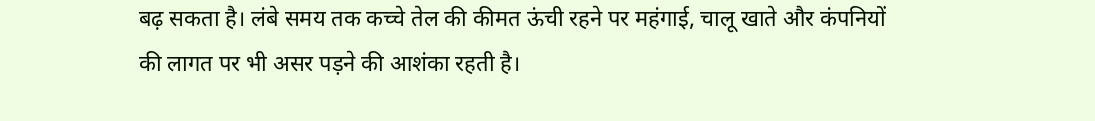बढ़ सकता है। लंबे समय तक कच्चे तेल की कीमत ऊंची रहने पर महंगाई, चालू खाते और कंपनियों की लागत पर भी असर पड़ने की आशंका रहती है।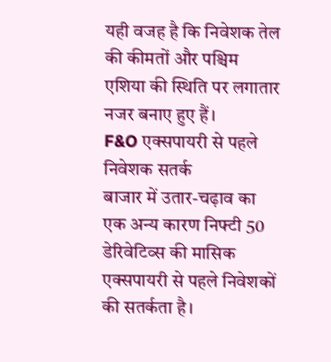यही वजह है कि निवेशक तेल की कीमतों और पश्चिम एशिया की स्थिति पर लगातार नजर बनाए हुए हैं।
F&O एक्सपायरी से पहले निवेशक सतर्क
बाजार में उतार-चढ़ाव का एक अन्य कारण निफ्टी 50 डेरिवेटिव्स की मासिक एक्सपायरी से पहले निवेशकों की सतर्कता है।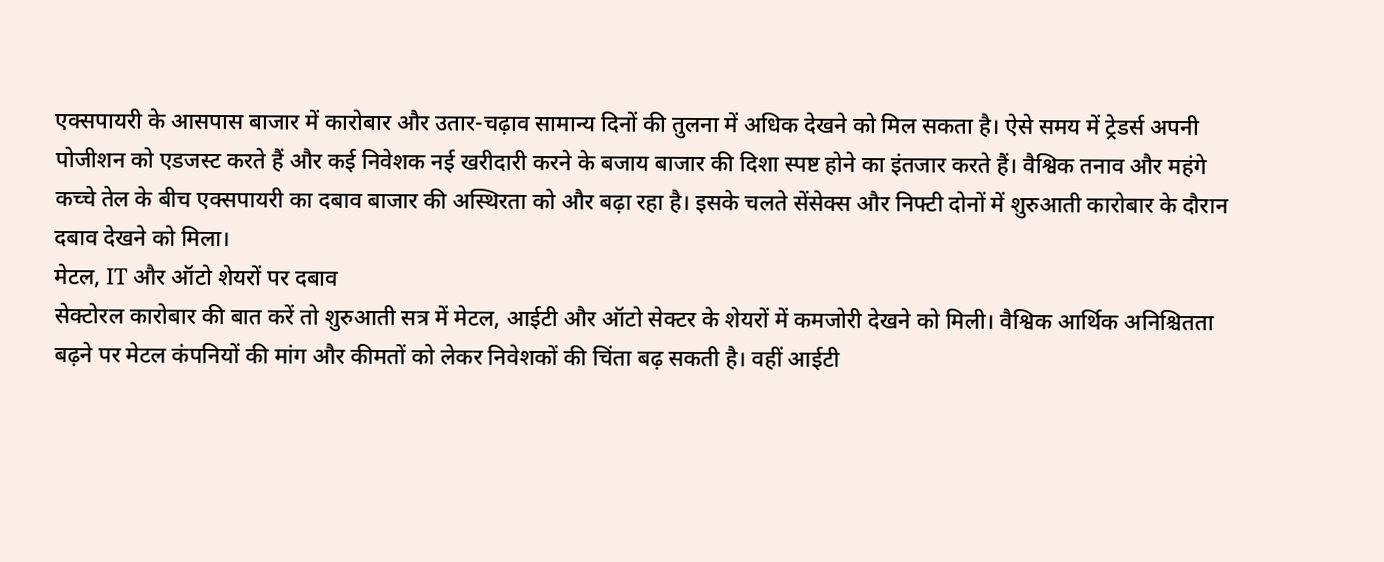एक्सपायरी के आसपास बाजार में कारोबार और उतार-चढ़ाव सामान्य दिनों की तुलना में अधिक देखने को मिल सकता है। ऐसे समय में ट्रेडर्स अपनी पोजीशन को एडजस्ट करते हैं और कई निवेशक नई खरीदारी करने के बजाय बाजार की दिशा स्पष्ट होने का इंतजार करते हैं। वैश्विक तनाव और महंगे कच्चे तेल के बीच एक्सपायरी का दबाव बाजार की अस्थिरता को और बढ़ा रहा है। इसके चलते सेंसेक्स और निफ्टी दोनों में शुरुआती कारोबार के दौरान दबाव देखने को मिला।
मेटल, IT और ऑटो शेयरों पर दबाव
सेक्टोरल कारोबार की बात करें तो शुरुआती सत्र में मेटल, आईटी और ऑटो सेक्टर के शेयरों में कमजोरी देखने को मिली। वैश्विक आर्थिक अनिश्चितता बढ़ने पर मेटल कंपनियों की मांग और कीमतों को लेकर निवेशकों की चिंता बढ़ सकती है। वहीं आईटी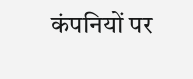कंपनियों पर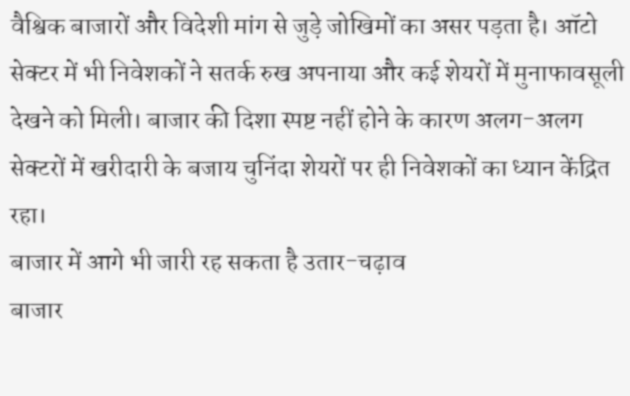वैश्विक बाजारों और विदेशी मांग से जुड़े जोखिमों का असर पड़ता है। ऑटो सेक्टर में भी निवेशकों ने सतर्क रुख अपनाया और कई शेयरों में मुनाफावसूली देखने को मिली। बाजार की दिशा स्पष्ट नहीं होने के कारण अलग-अलग सेक्टरों में खरीदारी के बजाय चुनिंदा शेयरों पर ही निवेशकों का ध्यान केंद्रित रहा।
बाजार में आगे भी जारी रह सकता है उतार-चढ़ाव
बाजार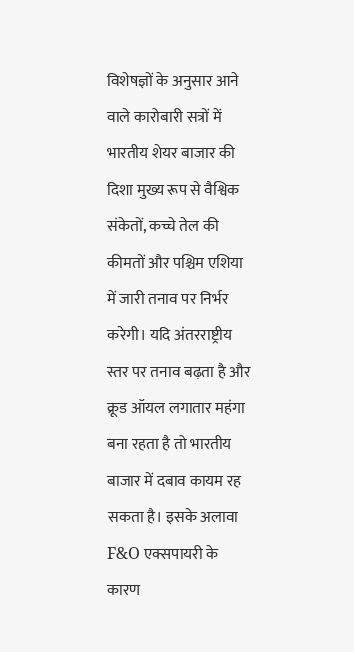विशेषज्ञों के अनुसार आने वाले कारोबारी सत्रों में भारतीय शेयर बाजार की दिशा मुख्य रूप से वैश्विक संकेतों, कच्चे तेल की कीमतों और पश्चिम एशिया में जारी तनाव पर निर्भर करेगी। यदि अंतरराष्ट्रीय स्तर पर तनाव बढ़ता है और क्रूड ऑयल लगातार महंगा बना रहता है तो भारतीय बाजार में दबाव कायम रह सकता है। इसके अलावा F&O एक्सपायरी के कारण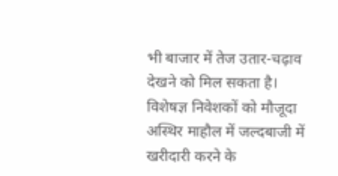भी बाजार में तेज उतार-चढ़ाव देखने को मिल सकता है। विशेषज्ञ निवेशकों को मौजूदा अस्थिर माहौल में जल्दबाजी में खरीदारी करने के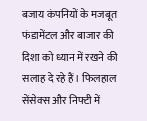बजाय कंपनियों के मजबूत फंडामेंटल और बाजार की दिशा को ध्यान में रखने की सलाह दे रहे हैं। फिलहाल सेंसेक्स और निफ्टी में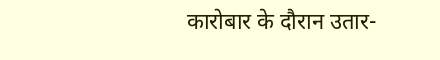कारोबार के दौरान उतार-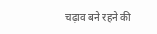चढ़ाव बने रहने की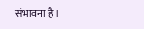संभावना है।